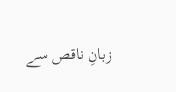زبانِ ناقص سے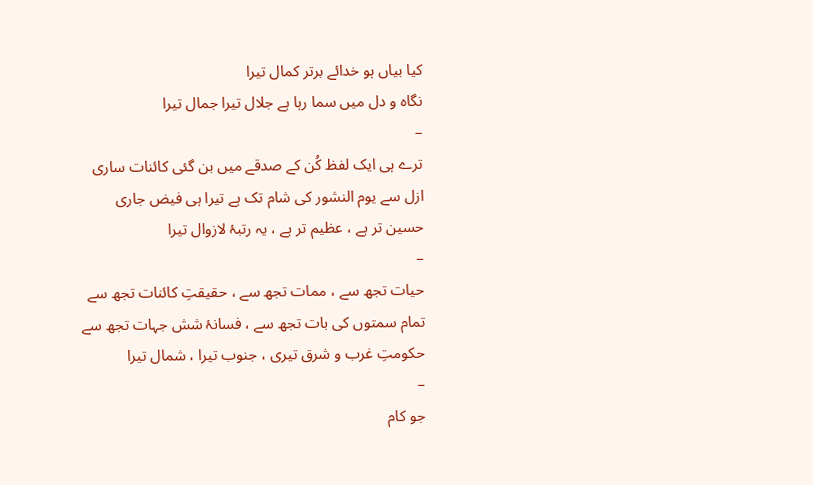کیا بیاں ہو خدائے برتر کمال تیرا
نگاہ و دل میں سما رہا ہے جلال تیرا جمال تیرا
–
ترے ہی ایک لفظ کُن کے صدقے میں بن گئی کائنات ساری
ازل سے یوم النشور کی شام تک ہے تیرا ہی فیض جاری
حسین تر ہے ، عظیم تر ہے ، یہ رتبۂ لازوال تیرا
–
حیات تجھ سے ، ممات تجھ سے ، حقیقتِ کائنات تجھ سے
تمام سمتوں کی بات تجھ سے ، فسانۂ شش جہات تجھ سے
حکومتِ غرب و شرق تیری ، جنوب تیرا ، شمال تیرا
–
جو کام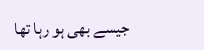جیسے بھی ہو رہا تھا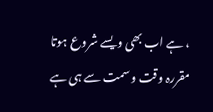، ہے اب بھی ویسے شروع ہوتا
مقررہ وقت و سمت سے ہی ہے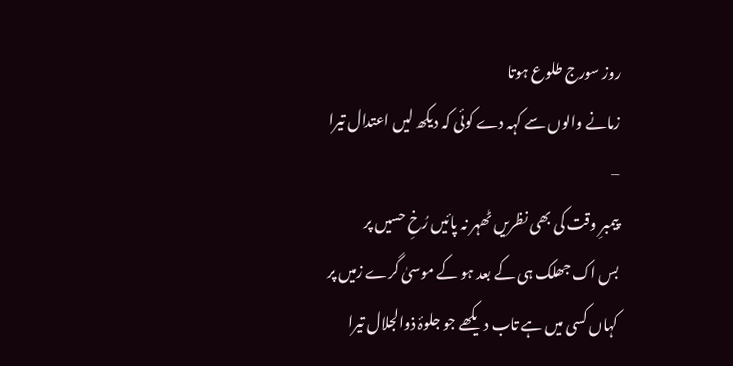روز سورج طلوع ہوتا
زمانے والوں سے کہہ دے کوئی کہ دیکھ لیں اعتدال تیرا
–
پیمبرِ وقت کی بھی نظریں ٹھہر نہ پائیں رُخِ حسیں پر
بس اک جھلک ہی کے بعد ہو کے موسیٰ گرے زمیں پر
کہاں کسی میں ہے تاب دیکھے جو جلوۂ ذوالجلال تیرا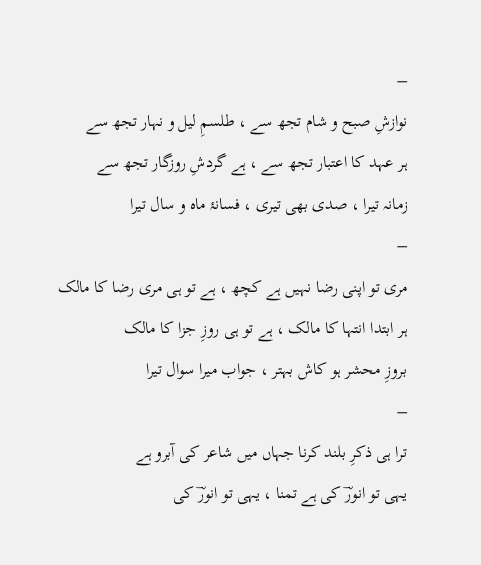–
نوازشِ صبح و شام تجھ سے ، طلسمِ لیل و نہار تجھ سے
ہر عہد کا اعتبار تجھ سے ، ہے گردشِ روزگار تجھ سے
زمانہ تیرا ، صدی بھی تیری ، فسانۂ ماہ و سال تیرا
–
مری تو اپنی رضا نہیں ہے کچھ ، ہے تو ہی مری رضا کا مالک
ہر ابتدا انتہا کا مالک ، ہے تو ہی روزِ جزا کا مالک
بروزِ محشر ہو کاش بہتر ، جواب میرا سوال تیرا
–
ترا ہی ذکرِ بلند کرنا جہاں میں شاعر کی آبرو ہے
یہی تو انورؔ کی ہے تمنا ، یہی تو انورؔ کی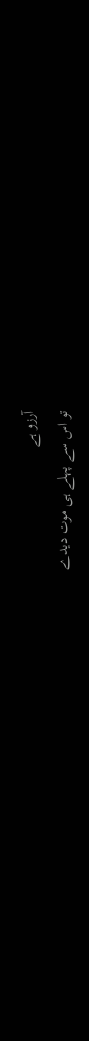آرزو ہے
تو اس سے پہلے ہی موت دیدے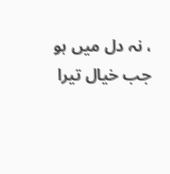، نہ دل میں ہو جب خیال تیرا